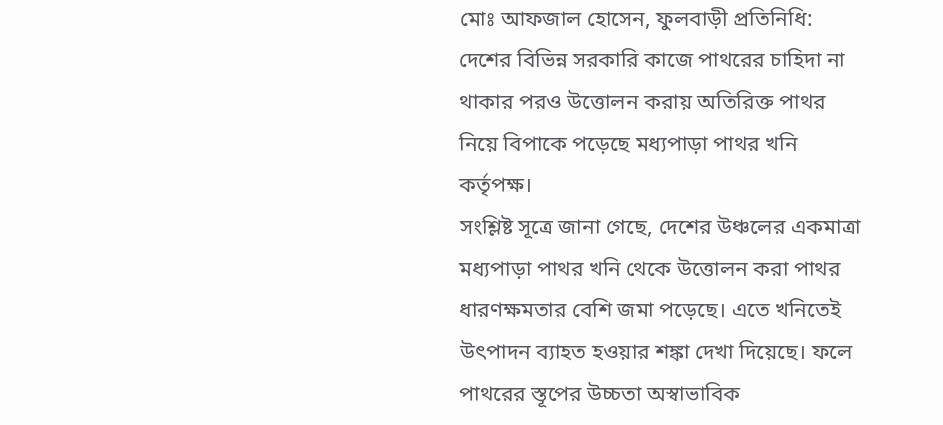মোঃ আফজাল হোসেন, ফুলবাড়ী প্রতিনিধি:
দেশের বিভিন্ন সরকারি কাজে পাথরের চাহিদা না থাকার পরও উত্তোলন করায় অতিরিক্ত পাথর নিয়ে বিপাকে পড়েছে মধ্যপাড়া পাথর খনি কর্তৃপক্ষ।
সংশ্লিষ্ট সূত্রে জানা গেছে, দেশের উঞ্চলের একমাত্রা মধ্যপাড়া পাথর খনি থেকে উত্তোলন করা পাথর ধারণক্ষমতার বেশি জমা পড়েছে। এতে খনিতেই উৎপাদন ব্যাহত হওয়ার শঙ্কা দেখা দিয়েছে। ফলে পাথরের স্তূপের উচ্চতা অস্বাভাবিক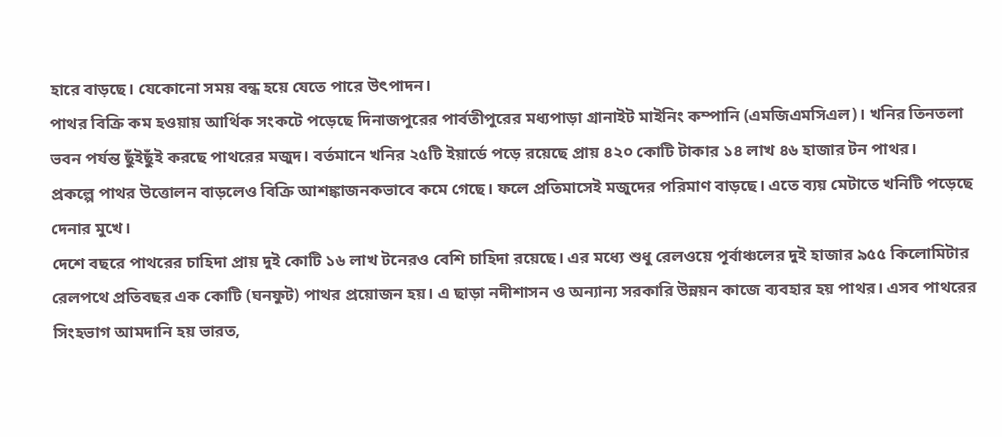হারে বাড়ছে। যেকোনো সময় বন্ধ হয়ে যেতে পারে উৎপাদন।
পাথর বিক্রি কম হওয়ায় আর্থিক সংকটে পড়েছে দিনাজপুরের পার্বতীপুরের মধ্যপাড়া গ্রানাইট মাইনিং কম্পানি (এমজিএমসিএল)। খনির তিনতলা ভবন পর্যন্ত ছুঁইছুঁই করছে পাথরের মজুদ। বর্তমানে খনির ২৫টি ইয়ার্ডে পড়ে রয়েছে প্রায় ৪২০ কোটি টাকার ১৪ লাখ ৪৬ হাজার টন পাথর।
প্রকল্পে পাথর উত্তোলন বাড়লেও বিক্রি আশঙ্কাজনকভাবে কমে গেছে। ফলে প্রতিমাসেই মজুদের পরিমাণ বাড়ছে। এতে ব্যয় মেটাতে খনিটি পড়েছে দেনার মুখে।
দেশে বছরে পাথরের চাহিদা প্রায় দুই কোটি ১৬ লাখ টনেরও বেশি চাহিদা রয়েছে। এর মধ্যে শুধু রেলওয়ে পূর্বাঞ্চলের দুই হাজার ৯৫৫ কিলোমিটার রেলপথে প্রতিবছর এক কোটি (ঘনফুট) পাথর প্রয়োজন হয়। এ ছাড়া নদীশাসন ও অন্যান্য সরকারি উন্নয়ন কাজে ব্যবহার হয় পাথর। এসব পাথরের সিংহভাগ আমদানি হয় ভারত,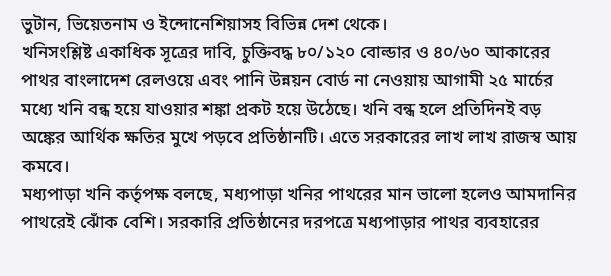ভুটান, ভিয়েতনাম ও ইন্দোনেশিয়াসহ বিভিন্ন দেশ থেকে।
খনিসংশ্লিষ্ট একাধিক সূত্রের দাবি, চুক্তিবদ্ধ ৮০/১২০ বোল্ডার ও ৪০/৬০ আকারের পাথর বাংলাদেশ রেলওয়ে এবং পানি উন্নয়ন বোর্ড না নেওয়ায় আগামী ২৫ মার্চের মধ্যে খনি বন্ধ হয়ে যাওয়ার শঙ্কা প্রকট হয়ে উঠেছে। খনি বন্ধ হলে প্রতিদিনই বড় অঙ্কের আর্থিক ক্ষতির মুখে পড়বে প্রতিষ্ঠানটি। এতে সরকারের লাখ লাখ রাজস্ব আয় কমবে।
মধ্যপাড়া খনি কর্তৃপক্ষ বলছে, মধ্যপাড়া খনির পাথরের মান ভালো হলেও আমদানির পাথরেই ঝোঁক বেশি। সরকারি প্রতিষ্ঠানের দরপত্রে মধ্যপাড়ার পাথর ব্যবহারের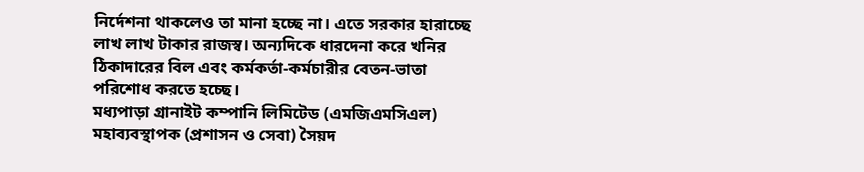নির্দেশনা থাকলেও তা মানা হচ্ছে না। এতে সরকার হারাচ্ছে লাখ লাখ টাকার রাজস্ব। অন্যদিকে ধারদেনা করে খনির ঠিকাদারের বিল এবং কর্মকর্তা-কর্মচারীর বেতন-ভাতা পরিশোধ করতে হচ্ছে।
মধ্যপাড়া গ্রানাইট কম্পানি লিমিটেড (এমজিএমসিএল) মহাব্যবস্থাপক (প্রশাসন ও সেবা) সৈয়দ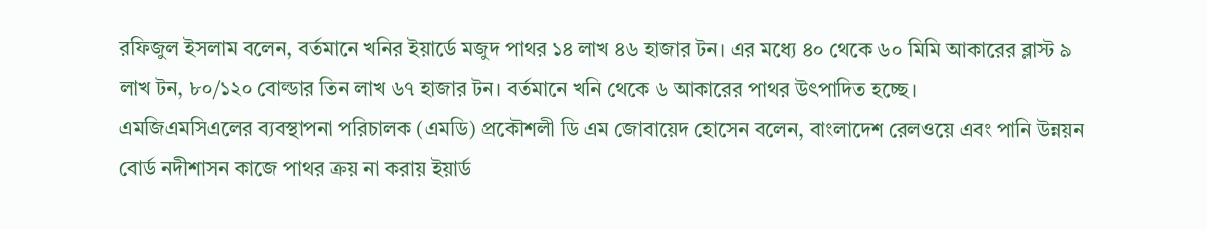রফিজুল ইসলাম বলেন, বর্তমানে খনির ইয়ার্ডে মজুদ পাথর ১৪ লাখ ৪৬ হাজার টন। এর মধ্যে ৪০ থেকে ৬০ মিমি আকারের ব্লাস্ট ৯ লাখ টন, ৮০/১২০ বোল্ডার তিন লাখ ৬৭ হাজার টন। বর্তমানে খনি থেকে ৬ আকারের পাথর উৎপাদিত হচ্ছে।
এমজিএমসিএলের ব্যবস্থাপনা পরিচালক (এমডি) প্রকৌশলী ডি এম জোবায়েদ হোসেন বলেন, বাংলাদেশ রেলওয়ে এবং পানি উন্নয়ন বোর্ড নদীশাসন কাজে পাথর ক্রয় না করায় ইয়ার্ড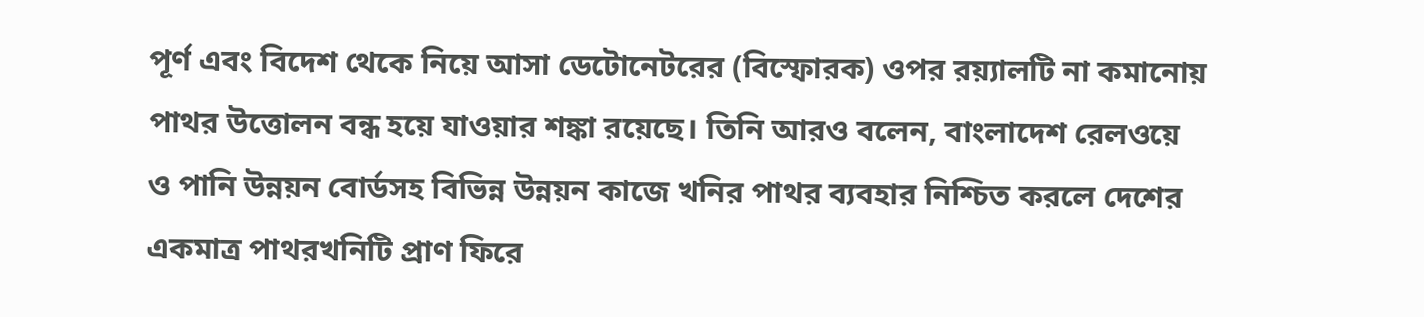পূর্ণ এবং বিদেশ থেকে নিয়ে আসা ডেটোনেটরের (বিস্ফোরক) ওপর রয়্যালটি না কমানোয় পাথর উত্তোলন বন্ধ হয়ে যাওয়ার শঙ্কা রয়েছে। তিনি আরও বলেন, বাংলাদেশ রেলওয়ে ও পানি উন্নয়ন বোর্ডসহ বিভিন্ন উন্নয়ন কাজে খনির পাথর ব্যবহার নিশ্চিত করলে দেশের একমাত্র পাথরখনিটি প্রাণ ফিরে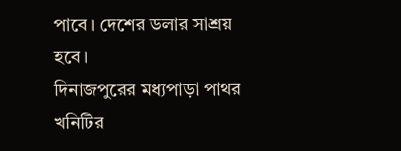পাবে। দেশের ডলার সাশ্রয় হবে।
দিনাজপুরের মধ্যপাড়া পাথর খনিটির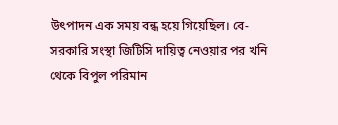উৎপাদন এক সময় বন্ধ হয়ে গিয়েছিল। বে-সরকারি সংস্থা জিটিসি দায়িত্ব নেওয়ার পর খনি থেকে বিপুল পরিমান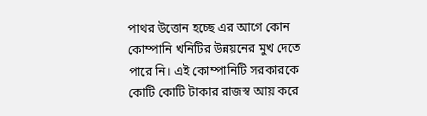পাথর উত্তোন হচ্ছে এর আগে কোন কোম্পানি খনিটির উন্নয়নের মুখ দেতে পারে নি। এই কোম্পানিটি সরকারকে কোটি কোটি টাকার রাজস্ব আয় করে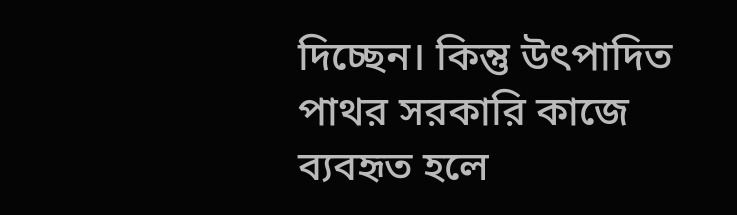দিচ্ছেন। কিন্তু উৎপাদিত পাথর সরকারি কাজে ব্যবহৃত হলে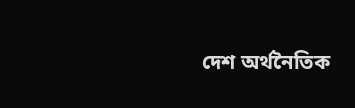দেশ অর্থনৈতিক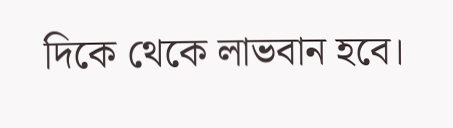দিকে থেকে লাভবান হবে।